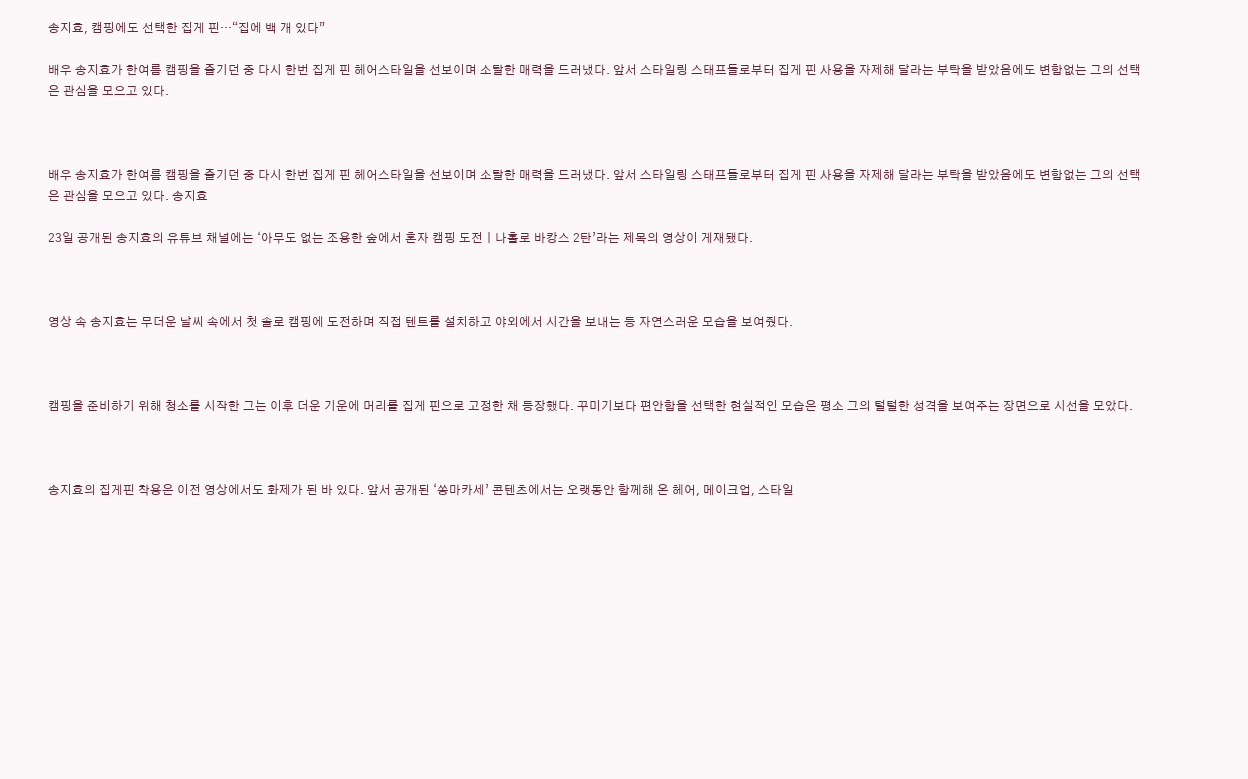송지효, 캠핑에도 선택한 집게 핀…“집에 백 개 있다”

배우 송지효가 한여름 캠핑을 즐기던 중 다시 한번 집게 핀 헤어스타일을 선보이며 소탈한 매력을 드러냈다. 앞서 스타일링 스태프들로부터 집게 핀 사용을 자제해 달라는 부탁을 받았음에도 변함없는 그의 선택은 관심을 모으고 있다.



배우 송지효가 한여름 캠핑을 즐기던 중 다시 한번 집게 핀 헤어스타일을 선보이며 소탈한 매력을 드러냈다. 앞서 스타일링 스태프들로부터 집게 핀 사용을 자제해 달라는 부탁을 받았음에도 변함없는 그의 선택은 관심을 모으고 있다. 송지효

23일 공개된 송지효의 유튜브 채널에는 ‘아무도 없는 조용한 숲에서 혼자 캠핑 도전ㅣ나홀로 바캉스 2탄’라는 제목의 영상이 게재됐다.



영상 속 송지효는 무더운 날씨 속에서 첫 솔로 캠핑에 도전하며 직접 텐트를 설치하고 야외에서 시간을 보내는 등 자연스러운 모습을 보여줬다.



캠핑을 준비하기 위해 청소를 시작한 그는 이후 더운 기운에 머리를 집게 핀으로 고정한 채 등장했다. 꾸미기보다 편안함을 선택한 현실적인 모습은 평소 그의 털털한 성격을 보여주는 장면으로 시선을 모았다.



송지효의 집게핀 착용은 이전 영상에서도 화제가 된 바 있다. 앞서 공개된 ‘쏭마카세’ 콘텐츠에서는 오랫동안 함께해 온 헤어, 메이크업, 스타일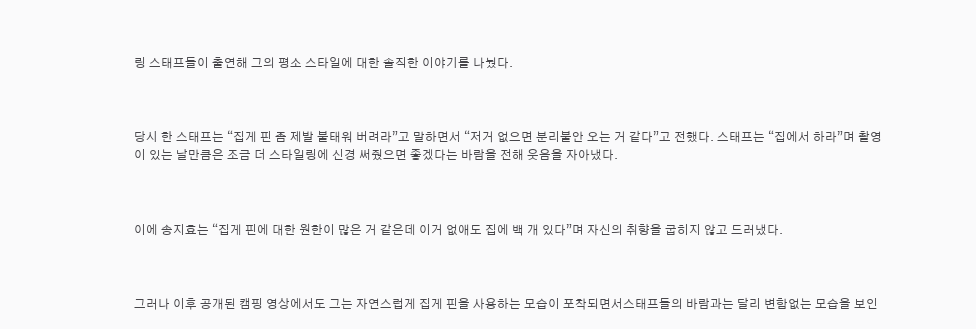링 스태프들이 출연해 그의 평소 스타일에 대한 솔직한 이야기를 나눴다.



당시 한 스태프는 “집게 핀 좀 제발 불태워 버려라”고 말하면서 “저거 없으면 분리불안 오는 거 같다”고 전했다. 스태프는 “집에서 하라”며 촬영이 있는 날만큼은 조금 더 스타일링에 신경 써줬으면 좋겠다는 바람을 전해 웃음을 자아냈다.



이에 송지효는 “집게 핀에 대한 원한이 많은 거 같은데 이거 없애도 집에 백 개 있다”며 자신의 취향을 굽히지 않고 드러냈다.



그러나 이후 공개된 캠핑 영상에서도 그는 자연스럽게 집게 핀을 사용하는 모습이 포착되면서스태프들의 바람과는 달리 변함없는 모습을 보인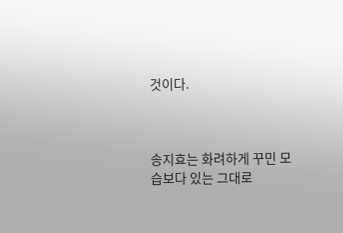것이다.



송지효는 화려하게 꾸민 모습보다 있는 그대로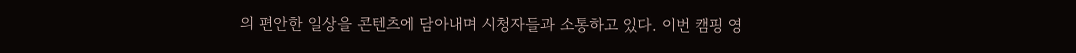의 편안한 일상을 콘텐츠에 담아내며 시청자들과 소통하고 있다. 이번 캠핑 영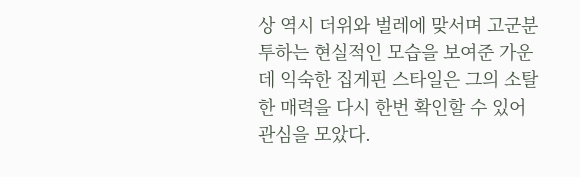상 역시 더위와 벌레에 맞서며 고군분투하는 현실적인 모습을 보여준 가운데 익숙한 집게핀 스타일은 그의 소탈한 매력을 다시 한번 확인할 수 있어 관심을 모았다.